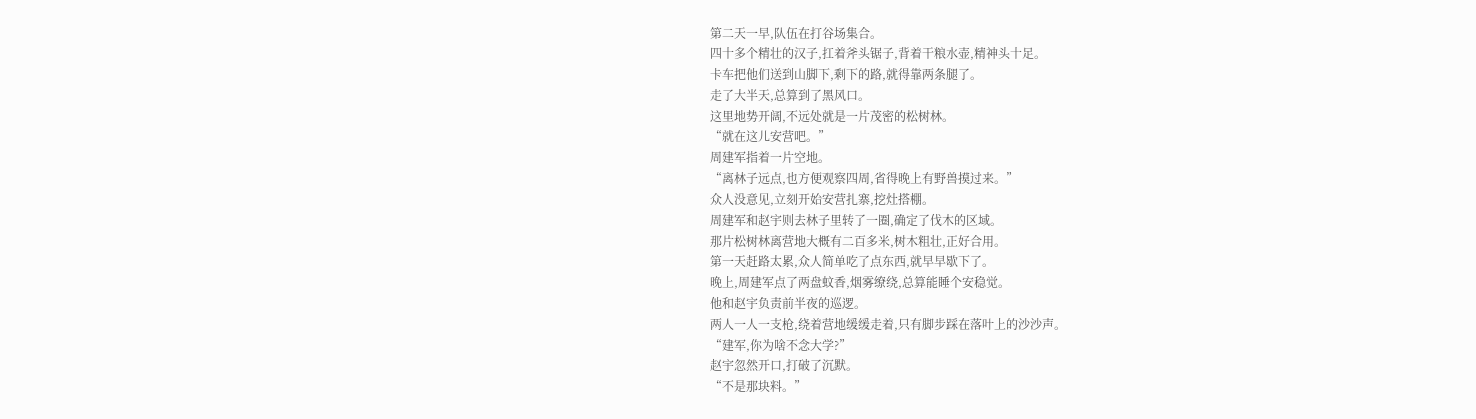第二天一早,队伍在打谷场集合。
四十多个精壮的汉子,扛着斧头锯子,背着干粮水壶,精神头十足。
卡车把他们送到山脚下,剩下的路,就得靠两条腿了。
走了大半天,总算到了黑风口。
这里地势开阔,不远处就是一片茂密的松树林。
“就在这儿安营吧。”
周建军指着一片空地。
“离林子远点,也方便观察四周,省得晚上有野兽摸过来。”
众人没意见,立刻开始安营扎寨,挖灶搭棚。
周建军和赵宇则去林子里转了一圈,确定了伐木的区域。
那片松树林离营地大概有二百多米,树木粗壮,正好合用。
第一天赶路太累,众人简单吃了点东西,就早早歇下了。
晚上,周建军点了两盘蚊香,烟雾缭绕,总算能睡个安稳觉。
他和赵宇负责前半夜的巡逻。
两人一人一支枪,绕着营地缓缓走着,只有脚步踩在落叶上的沙沙声。
“建军,你为啥不念大学?”
赵宇忽然开口,打破了沉默。
“不是那块料。”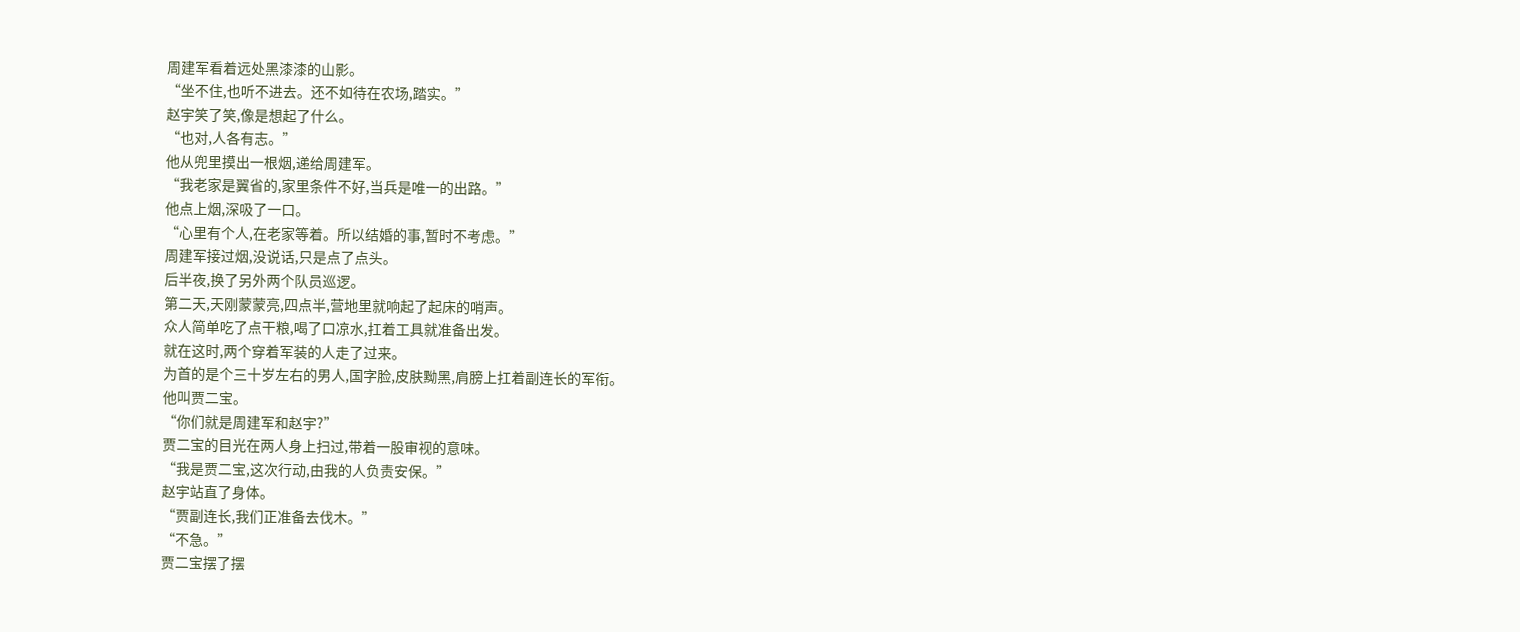周建军看着远处黑漆漆的山影。
“坐不住,也听不进去。还不如待在农场,踏实。”
赵宇笑了笑,像是想起了什么。
“也对,人各有志。”
他从兜里摸出一根烟,递给周建军。
“我老家是翼省的,家里条件不好,当兵是唯一的出路。”
他点上烟,深吸了一口。
“心里有个人,在老家等着。所以结婚的事,暂时不考虑。”
周建军接过烟,没说话,只是点了点头。
后半夜,换了另外两个队员巡逻。
第二天,天刚蒙蒙亮,四点半,营地里就响起了起床的哨声。
众人简单吃了点干粮,喝了口凉水,扛着工具就准备出发。
就在这时,两个穿着军装的人走了过来。
为首的是个三十岁左右的男人,国字脸,皮肤黝黑,肩膀上扛着副连长的军衔。
他叫贾二宝。
“你们就是周建军和赵宇?”
贾二宝的目光在两人身上扫过,带着一股审视的意味。
“我是贾二宝,这次行动,由我的人负责安保。”
赵宇站直了身体。
“贾副连长,我们正准备去伐木。”
“不急。”
贾二宝摆了摆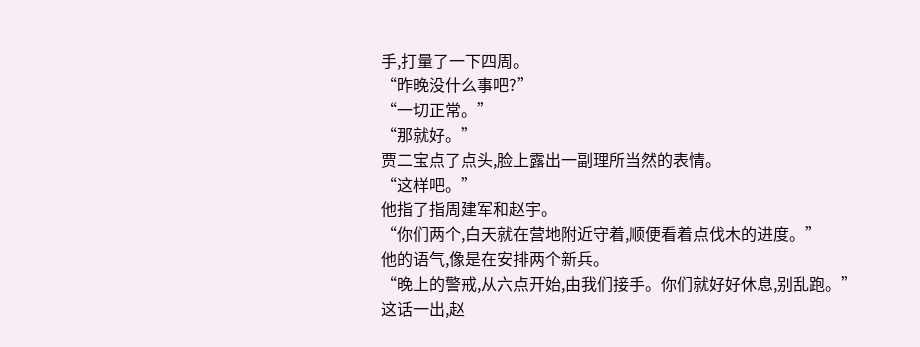手,打量了一下四周。
“昨晚没什么事吧?”
“一切正常。”
“那就好。”
贾二宝点了点头,脸上露出一副理所当然的表情。
“这样吧。”
他指了指周建军和赵宇。
“你们两个,白天就在营地附近守着,顺便看着点伐木的进度。”
他的语气,像是在安排两个新兵。
“晚上的警戒,从六点开始,由我们接手。你们就好好休息,别乱跑。”
这话一出,赵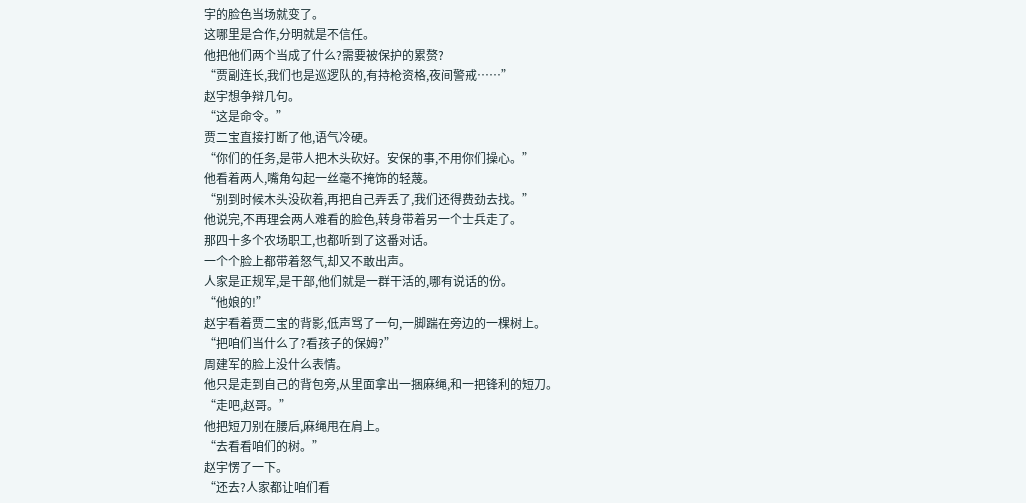宇的脸色当场就变了。
这哪里是合作,分明就是不信任。
他把他们两个当成了什么?需要被保护的累赘?
“贾副连长,我们也是巡逻队的,有持枪资格,夜间警戒……”
赵宇想争辩几句。
“这是命令。”
贾二宝直接打断了他,语气冷硬。
“你们的任务,是带人把木头砍好。安保的事,不用你们操心。”
他看着两人,嘴角勾起一丝毫不掩饰的轻蔑。
“别到时候木头没砍着,再把自己弄丢了,我们还得费劲去找。”
他说完,不再理会两人难看的脸色,转身带着另一个士兵走了。
那四十多个农场职工,也都听到了这番对话。
一个个脸上都带着怒气,却又不敢出声。
人家是正规军,是干部,他们就是一群干活的,哪有说话的份。
“他娘的!”
赵宇看着贾二宝的背影,低声骂了一句,一脚踹在旁边的一棵树上。
“把咱们当什么了?看孩子的保姆?”
周建军的脸上没什么表情。
他只是走到自己的背包旁,从里面拿出一捆麻绳,和一把锋利的短刀。
“走吧,赵哥。”
他把短刀别在腰后,麻绳甩在肩上。
“去看看咱们的树。”
赵宇愣了一下。
“还去?人家都让咱们看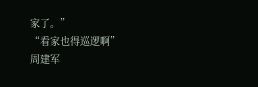家了。”
“看家也得巡逻啊”
周建军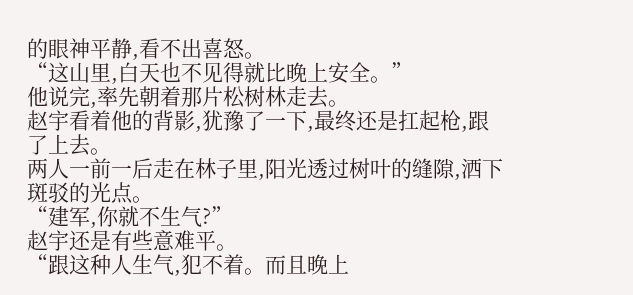的眼神平静,看不出喜怒。
“这山里,白天也不见得就比晚上安全。”
他说完,率先朝着那片松树林走去。
赵宇看着他的背影,犹豫了一下,最终还是扛起枪,跟了上去。
两人一前一后走在林子里,阳光透过树叶的缝隙,洒下斑驳的光点。
“建军,你就不生气?”
赵宇还是有些意难平。
“跟这种人生气,犯不着。而且晚上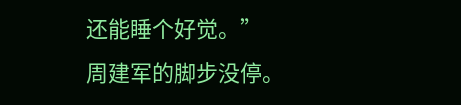还能睡个好觉。”
周建军的脚步没停。